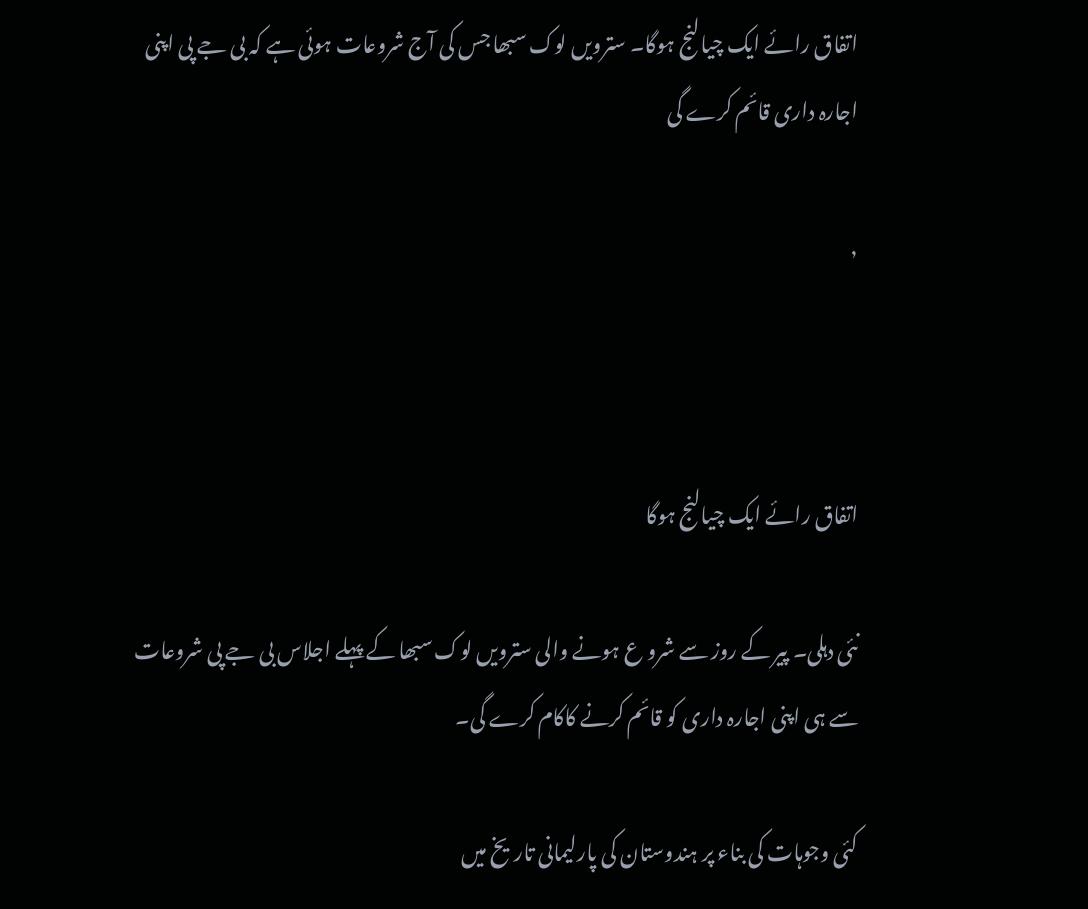اتفاق رائے ایک چیالنج ہوگا۔ سترویں لوک سبھا جس کی آج شروعات ہوئی ہے کہ بی جے پی اپنی اجارہ داری قائم کرے گی

,



اتفاق رائے ایک چیالنج ہوگا

نئی دہلی۔ پیر کے روز سے شرو ع ہونے والی سترویں لوک سبھا کے پہلے اجلاس بی جے پی شروعات سے ہی اپنی اجارہ داری کو قائم کرنے کاکام کرے گی۔

کئی وجوہات کی بناء پر ہندوستان کی پارلیمانی تاریخ میں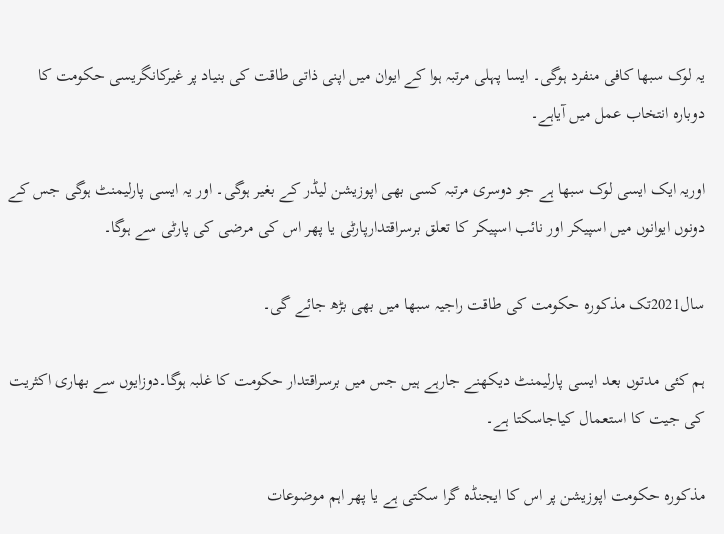یہ لوک سبھا کافی منفرد ہوگی۔ ایسا پہلی مرتبہ ہوا کے ایوان میں اپنی ذاتی طاقت کی بنیاد پر غیرکانگریسی حکومت کا دوبارہ انتخاب عمل میں آیاہے۔

اوریہ ایک ایسی لوک سبھا ہے جو دوسری مرتبہ کسی بھی اپوزیشن لیڈر کے بغیر ہوگی۔ اور یہ ایسی پارلیمنٹ ہوگی جس کے دونوں ایوانوں میں اسپیکر اور نائب اسپیکر کا تعلق برسراقتدارپارٹی یا پھر اس کی مرضی کی پارٹی سے ہوگا۔

سال2021تک مذکورہ حکومت کی طاقت راجیہ سبھا میں بھی بڑھ جائے گی۔

ہم کئی مدتوں بعد ایسی پارلیمنٹ دیکھنے جارہے ہیں جس میں برسراقتدار حکومت کا غلبہ ہوگا۔دوزایوں سے بھاری اکثریت کی جیت کا استعمال کیاجاسکتا ہے۔

مذکورہ حکومت اپوزیشن پر اس کا ایجنڈہ گرا سکتی ہے یا پھر اہم موضوعات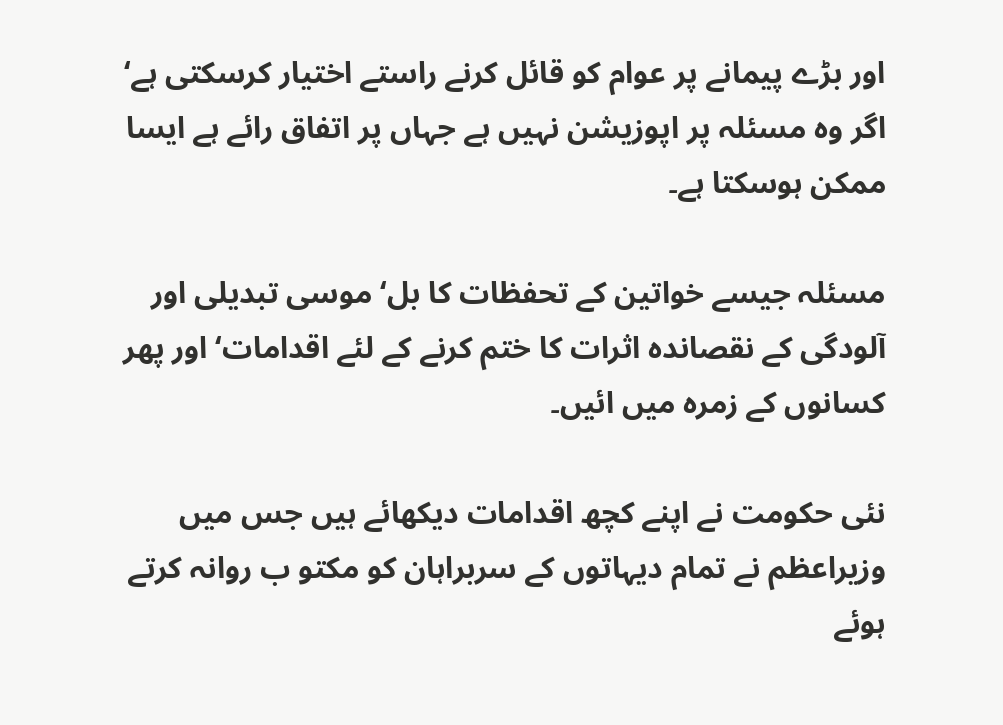اور بڑے پیمانے پر عوام کو قائل کرنے راستے اختیار کرسکتی ہے‘ اگر وہ مسئلہ پر اپوزیشن نہیں ہے جہاں پر اتفاق رائے ہے ایسا ممکن ہوسکتا ہے۔

مسئلہ جیسے خواتین کے تحفظات کا بل‘ موسی تبدیلی اور آلودگی کے نقصاندہ اثرات کا ختم کرنے کے لئے اقدامات‘ اور پھر کسانوں کے زمرہ میں ائیں۔

نئی حکومت نے اپنے کچھ اقدامات دیکھائے ہیں جس میں وزیراعظم نے تمام دیہاتوں کے سربراہان کو مکتو ب روانہ کرتے ہوئے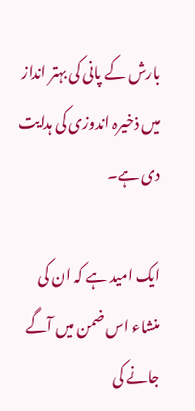بارش کے پانی کی بہتر انداز میں ذخیرہ اندوزی کی ہدایت دی ہے۔

ایک امید ہے کہ ان کی منشاء اس ضمن میں آگے جانے کی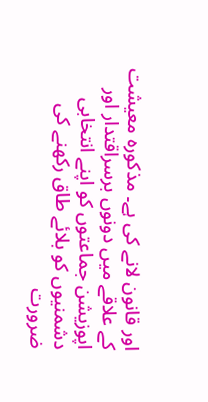اور قانون لانے کی ہے۔ مذکورہ معیشت کے علاقے میں دونوں برسراقتدار اور اپوزیشن جماعتوں کو اپنے انتخابی دشمنیوں کو بلائے طاق رکھنے کی ضرورت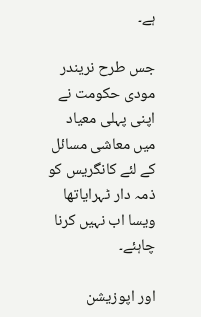ہے۔

جس طرح نریندر مودی حکومت نے اپنی پہلی معیاد میں معاشی مسائل کے لئے کانگریس کو ذمہ دار ٹہرایاتھا ویسا اب نہیں کرنا چاہئے۔

اور اپوزیشن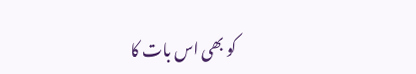کو بھی اس بات کا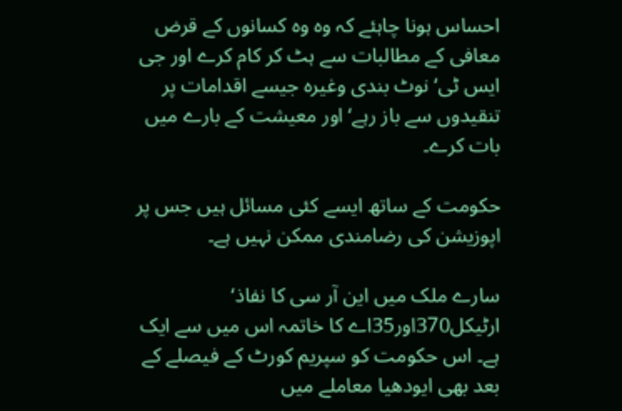احساس ہونا چاہئے کہ وہ وہ کسانوں کے قرض معافی کے مطالبات سے ہٹ کر کام کرے اور جی ایس ٹی‘ نوٹ بندی وغیرہ جیسے اقدامات پر تنقیدوں سے باز رہے‘ اور معیشت کے بارے میں بات کرے۔

حکومت کے ساتھ ایسے کئی مسائل ہیں جس پر اپوزیشن کی رضامندی ممکن نہیں ہے۔

سارے ملک میں این آر سی کا نفاذ‘ ارٹیکل370اور35اے کا خاتمہ اس میں سے ایک ہے۔ اس حکومت کو سپریم کورٹ کے فیصلے کے بعد بھی ایودھیا معاملے میں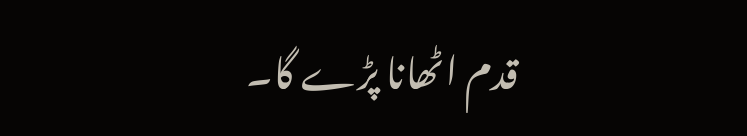قدم اٹھانا پڑے گا۔